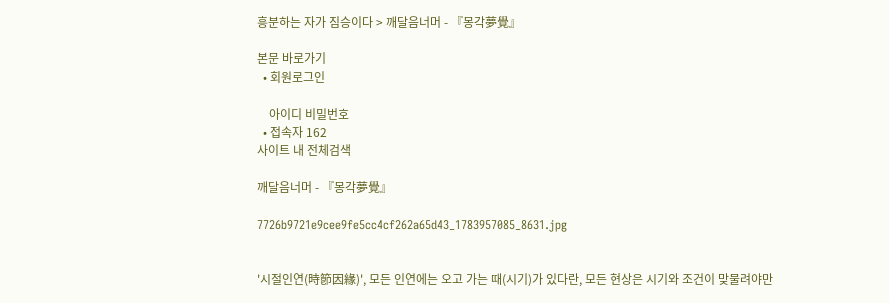흥분하는 자가 짐승이다 > 깨달음너머 - 『몽각夢覺』

본문 바로가기
  • 회원로그인

    아이디 비밀번호
  • 접속자 162
사이트 내 전체검색

깨달음너머 - 『몽각夢覺』

7726b9721e9cee9fe5cc4cf262a65d43_1783957085_8631.jpg


'시절인연(時節因緣)', 모든 인연에는 오고 가는 때(시기)가 있다란, 모든 현상은 시기와 조건이 맞물려야만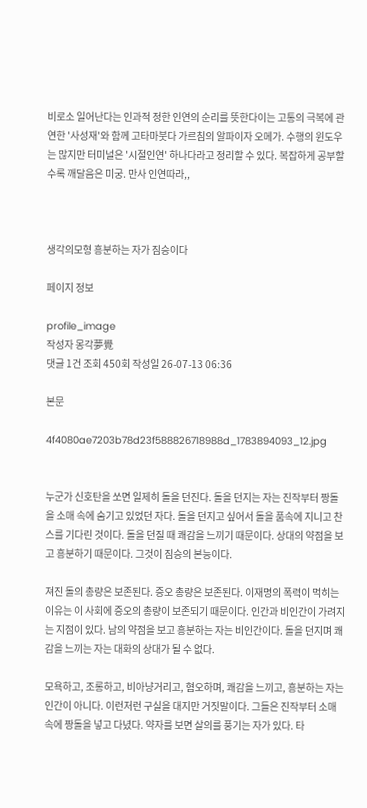비로소 일어난다는 인과적 정한 인연의 순리를 뜻한다이는 고통의 극복에 관연한 '사성재'와 함께 고타마붓다 가르침의 알파이자 오메가. 수행의 윈도우는 많지만 터미널은 '시절인연' 하나다라고 정리할 수 있다. 복잡하게 공부할수록 깨달음은 미궁. 만사 인연따라,,



생각의모형 흥분하는 자가 짐승이다

페이지 정보

profile_image
작성자 몽각夢覺
댓글 1건 조회 450회 작성일 26-07-13 06:36

본문

4f4080ae7203b78d23f588826718988d_1783894093_12.jpg


누군가 신호탄을 쏘면 일제히 돌을 던진다. 돌을 던지는 자는 진작부터 짱돌을 소매 속에 숨기고 있었던 자다. 돌을 던지고 싶어서 돌을 품속에 지니고 찬스를 기다린 것이다. 돌을 던질 때 쾌감을 느끼기 때문이다. 상대의 약점을 보고 흥분하기 때문이다. 그것이 짐승의 본능이다.

져진 돌의 총량은 보존된다. 증오 총량은 보존된다. 이재명의 폭력이 먹히는 이유는 이 사회에 증오의 총량이 보존되기 때문이다. 인간과 비인간이 가려지는 지점이 있다. 남의 약점을 보고 흥분하는 자는 비인간이다. 돌을 던지며 쾌감을 느끼는 자는 대화의 상대가 될 수 없다.

모욕하고, 조롱하고, 비아냥거리고, 혐오하며, 쾌감을 느끼고, 흥분하는 자는 인간이 아니다. 이런저런 구실을 대지만 거짓말이다. 그들은 진작부터 소매 속에 짱돌을 넣고 다녔다. 약자를 보면 살의를 풍기는 자가 있다. 타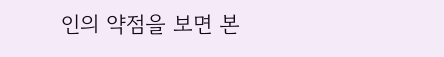인의 약점을 보면 본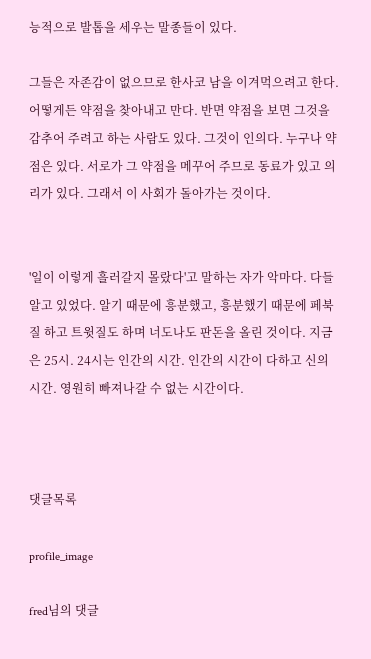능적으로 발톱을 세우는 말종들이 있다.

그들은 자존감이 없으므로 한사코 남을 이겨먹으려고 한다. 어떻게든 약점을 찾아내고 만다. 반면 약점을 보면 그것을 감추어 주려고 하는 사람도 있다. 그것이 인의다. 누구나 약점은 있다. 서로가 그 약점을 메꾸어 주므로 동료가 있고 의리가 있다. 그래서 이 사회가 돌아가는 것이다.


'일이 이렇게 흘러갈지 몰랐다'고 말하는 자가 악마다. 다들 알고 있었다. 알기 때문에 흥분했고, 흥분했기 때문에 페북질 하고 트윗질도 하며 너도나도 판돈을 올린 것이다. 지금은 25시. 24시는 인간의 시간. 인간의 시간이 다하고 신의 시간. 영원히 빠져나갈 수 없는 시간이다.



댓글목록

profile_image

fred님의 댓글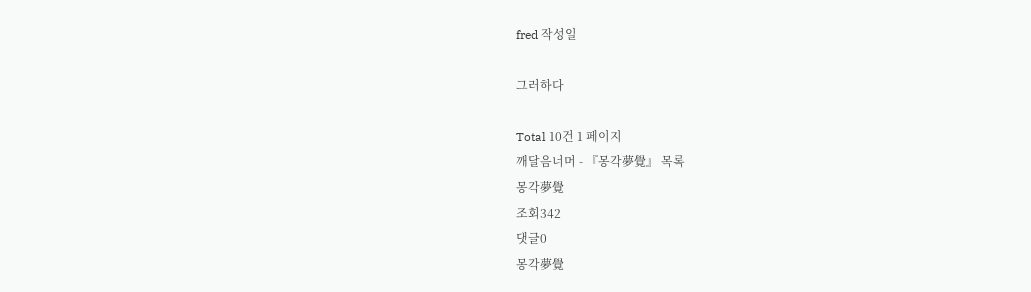fred 작성일

그러하다

Total 10건 1 페이지
깨달음너머 - 『몽각夢覺』 목록
몽각夢覺
조회342
댓글0
몽각夢覺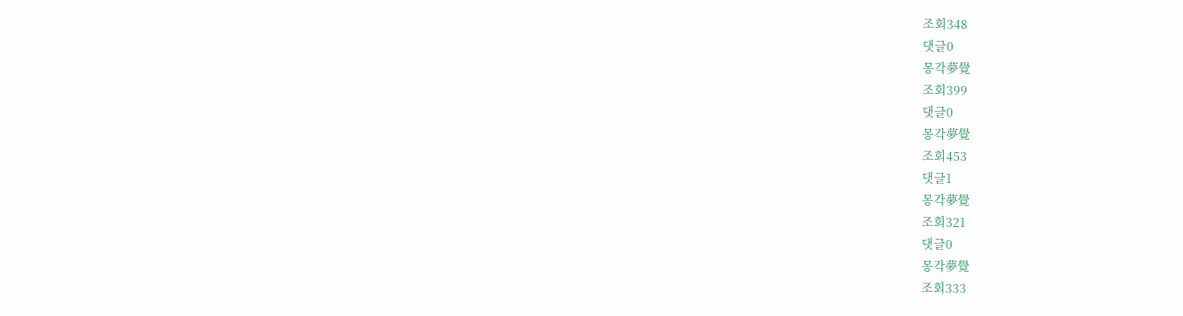조회348
댓글0
몽각夢覺
조회399
댓글0
몽각夢覺
조회453
댓글1
몽각夢覺
조회321
댓글0
몽각夢覺
조회333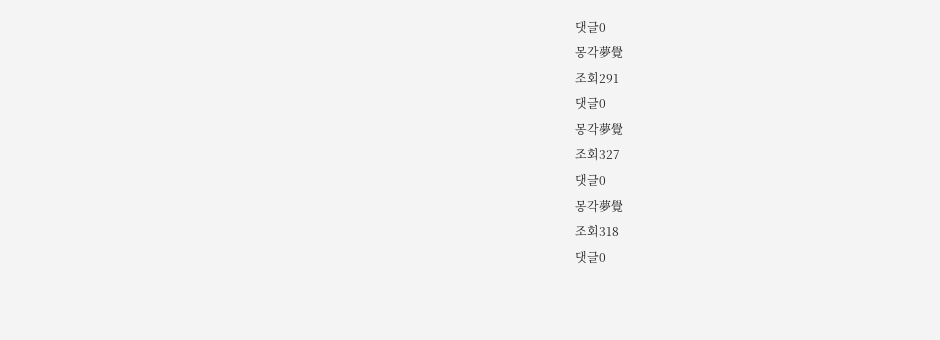댓글0
몽각夢覺
조회291
댓글0
몽각夢覺
조회327
댓글0
몽각夢覺
조회318
댓글0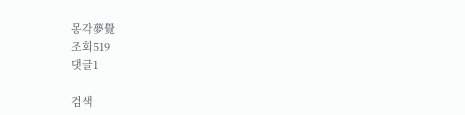몽각夢覺
조회519
댓글1

검색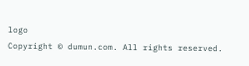logo
Copyright © dumun.com. All rights reserved.